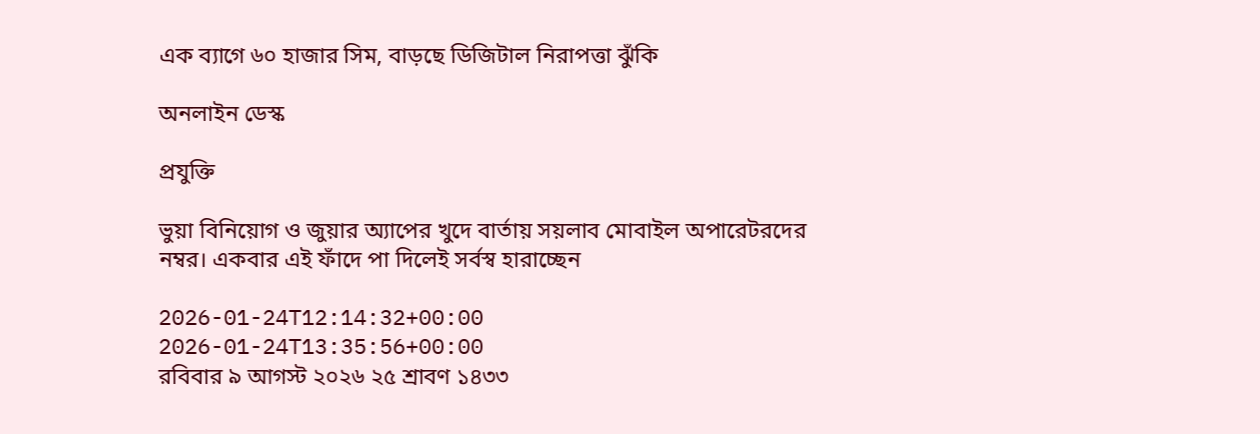এক ব্যাগে ৬০ হাজার সিম, বাড়ছে ডিজিটাল নিরাপত্তা ঝুঁকি

অনলাইন ডেস্ক

প্রযুক্তি

ভুয়া বিনিয়োগ ও জুয়ার অ্যাপের খুদে বার্তায় সয়লাব মোবাইল অপারেটরদের নম্বর। একবার এই ফাঁদে পা দিলেই সর্বস্ব হারাচ্ছেন

2026-01-24T12:14:32+00:00
2026-01-24T13:35:56+00:00
রবিবার ৯ আগস্ট ২০২৬ ২৫ শ্রাবণ ১৪৩৩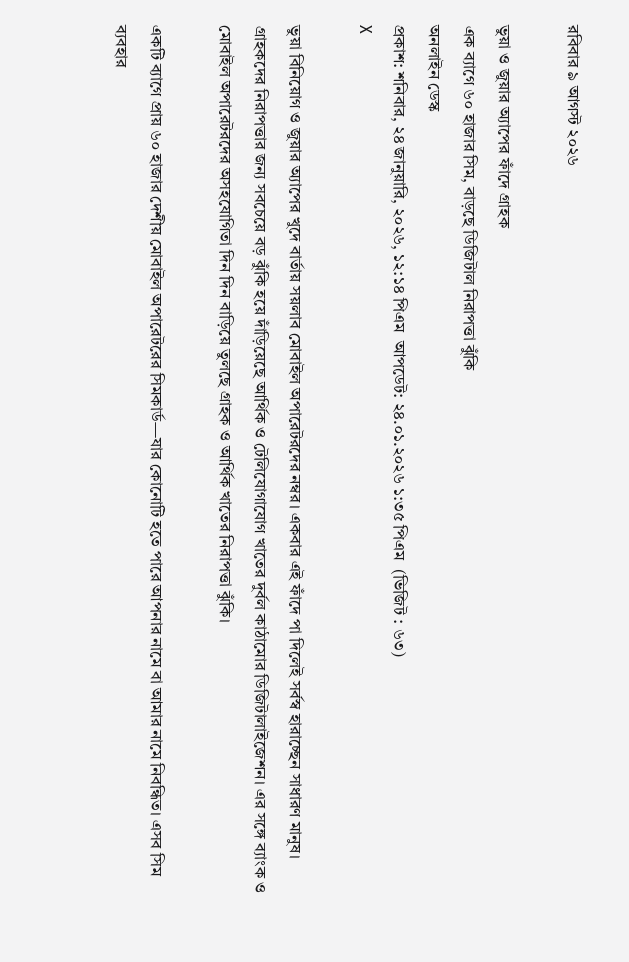রবিবার ৯ আগস্ট ২০২৬

ভুয়া ও জুয়ার অ্যাপের ফাঁদে গ্রাহক
এক ব্যাগে ৬০ হাজার সিম, বাড়ছে ডিজিটাল নিরাপত্তা ঝুঁকি
অনলাইন ডেস্ক
প্রকাশ: শনিবার, ২৪ জানুয়ারি, ২০২৬, ১২:১৪ পিএম  আপডেট: ২৪.০১.২০২৬ ১:৩৫ পিএম  (ভিজিট : ৬৩)
X

ভুয়া বিনিয়োগ ও জুয়ার অ্যাপের খুদে বার্তায় সয়লাব মোবাইল অপারেটরদের নম্বর। একবার এই ফাঁদে পা দিলেই সর্বস্ব হারাচ্ছেন সাধারণ মানুষ। গ্রাহকদের নিরাপত্তার জন্য সবচেয়ে বড় ঝুঁকি হয়ে দাঁড়িয়েছে আর্থিক ও টেলিযোগাযোগ খাতের দুর্বল কাঠামোর ডিজিটালাইজেশন। এর সঙ্গে ব্যাংক ও মোবাইল অপারেটরদের অসহযোগিতা দিন দিন বাড়িয়ে তুলছে গ্রাহক ও আর্থিক খাতের নিরাপত্তা ঝুঁকি।

একটি ব্যাগে প্রায় ৬০ হাজার দেশীয় মোবাইল অপারেটরের সিমকার্ড—যার কোনোটি হতে পারে আপনার নামে বা আমার নামে নিবন্ধিত। এসব সিম ব্যবহার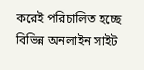করেই পরিচালিত হচ্ছে বিভিন্ন অনলাইন সাইট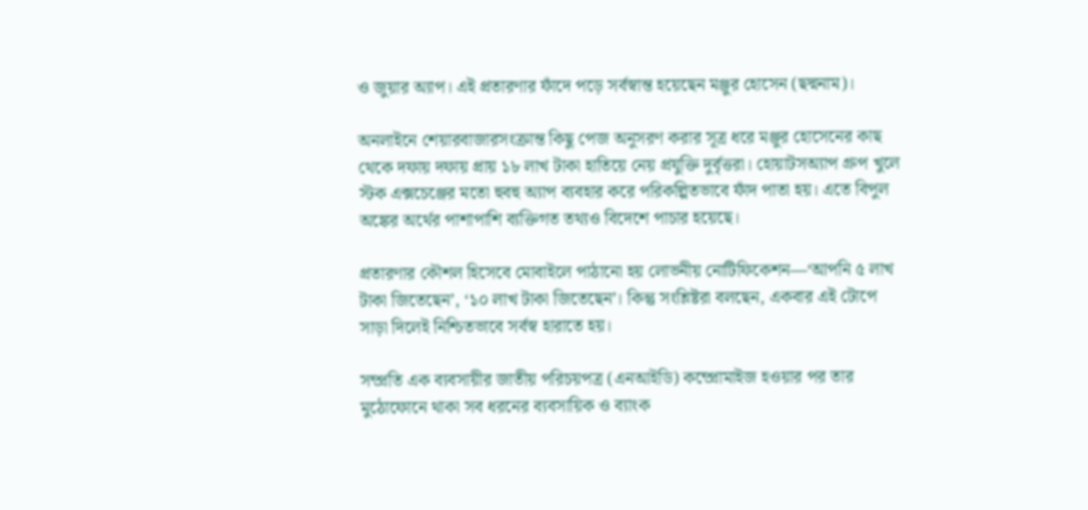ও জুয়ার অ্যাপ। এই প্রতারণার ফাঁদে পড়ে সর্বস্বান্ত হয়েছেন মঞ্জুর হোসেন (ছদ্মনাম)।

অনলাইনে শেয়ারবাজারসংক্রান্ত কিছু পেজ অনুসরণ করার সূত্র ধরে মঞ্জুর হোসেনের কাছ থেকে দফায় দফায় প্রায় ১৮ লাখ টাকা হাতিয়ে নেয় প্রযুক্তি দুর্বৃত্তরা। হোয়াটসঅ্যাপ গ্রুপ খুলে স্টক এক্সচেঞ্জের মতো হুবহু অ্যাপ ব্যবহার করে পরিকল্পিতভাবে ফাঁদ পাতা হয়। এতে বিপুল অঙ্কের অর্থের পাশাপাশি ব্যক্তিগত তথ্যও বিদেশে পাচার হয়েছে।

প্রতারণার কৌশল হিসেবে মোবাইলে পাঠানো হয় লোভনীয় নোটিফিকেশন—‘আপনি ৫ লাখ টাকা জিতেছেন’, ‘১০ লাখ টাকা জিতেছেন’। কিন্তু সংশ্লিষ্টরা বলছেন, একবার এই টোপে সাড়া দিলেই নিশ্চিতভাবে সর্বস্ব হারাতে হয়।

সম্প্রতি এক ব্যবসায়ীর জাতীয় পরিচয়পত্র (এনআইডি) কম্প্রোমাইজ হওয়ার পর তার মুঠোফোনে থাকা সব ধরনের ব্যবসায়িক ও ব্যাংক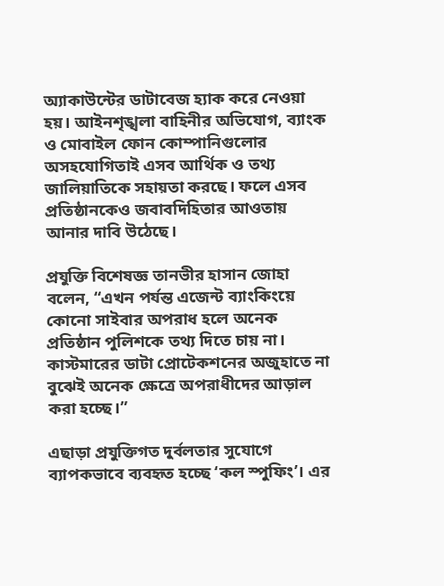অ্যাকাউন্টের ডাটাবেজ হ্যাক করে নেওয়া হয়। আইনশৃঙ্খলা বাহিনীর অভিযোগ, ব্যাংক ও মোবাইল ফোন কোম্পানিগুলোর অসহযোগিতাই এসব আর্থিক ও তথ্য জালিয়াতিকে সহায়তা করছে। ফলে এসব প্রতিষ্ঠানকেও জবাবদিহিতার আওতায় আনার দাবি উঠেছে।

প্রযুক্তি বিশেষজ্ঞ তানভীর হাসান জোহা বলেন, “এখন পর্যন্ত এজেন্ট ব্যাংকিংয়ে কোনো সাইবার অপরাধ হলে অনেক প্রতিষ্ঠান পুলিশকে তথ্য দিতে চায় না। কাস্টমারের ডাটা প্রোটেকশনের অজুহাতে না বুঝেই অনেক ক্ষেত্রে অপরাধীদের আড়াল করা হচ্ছে।”

এছাড়া প্রযুক্তিগত দুর্বলতার সুযোগে ব্যাপকভাবে ব্যবহৃত হচ্ছে ‘কল স্পুফিং’। এর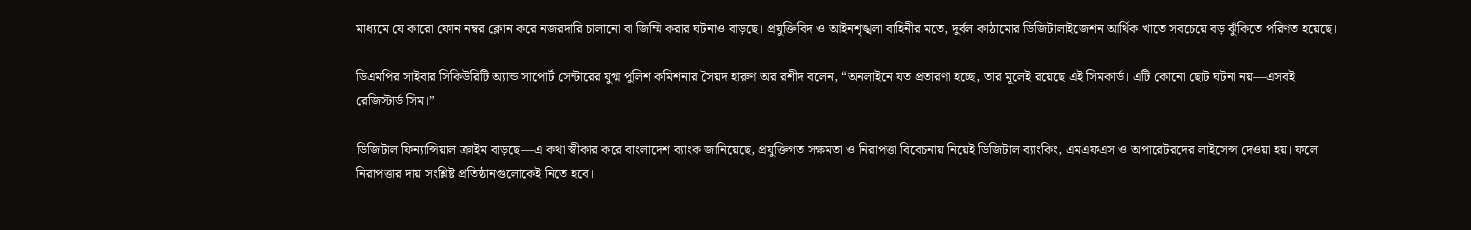মাধ্যমে যে কারো ফোন নম্বর ক্লোন করে নজরদারি চালানো বা জিম্মি করার ঘটনাও বাড়ছে। প্রযুক্তিবিদ ও আইনশৃঙ্খলা বাহিনীর মতে, দুর্বল কাঠামোর ডিজিটালাইজেশন আর্থিক খাতে সবচেয়ে বড় ঝুঁকিতে পরিণত হয়েছে।

ডিএমপির সাইবার সিকিউরিটি অ্যান্ড সাপোর্ট সেন্টারের যুগ্ম পুলিশ কমিশনার সৈয়দ হারুণ অর রশীদ বলেন, “অনলাইনে যত প্রতারণা হচ্ছে, তার মূলেই রয়েছে এই সিমকার্ড। এটি কোনো ছোট ঘটনা নয়—এসবই রেজিস্টার্ড সিম।”

ডিজিটাল ফিন্যান্সিয়াল ক্রাইম বাড়ছে—এ কথা স্বীকার করে বাংলাদেশ ব্যাংক জানিয়েছে, প্রযুক্তিগত সক্ষমতা ও নিরাপত্তা বিবেচনায় নিয়েই ডিজিটাল ব্যাংকিং, এমএফএস ও অপারেটরদের লাইসেন্স দেওয়া হয়। ফলে নিরাপত্তার দায় সংশ্লিষ্ট প্রতিষ্ঠানগুলোকেই নিতে হবে।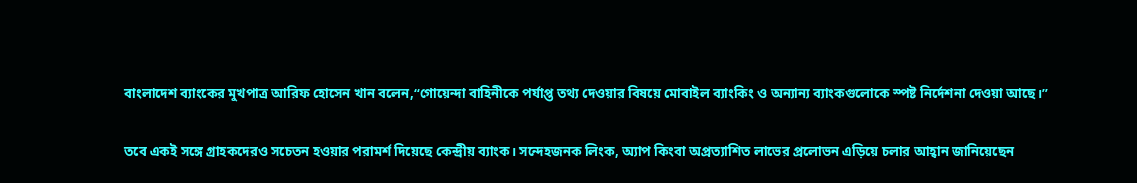বাংলাদেশ ব্যাংকের মুখপাত্র আরিফ হোসেন খান বলেন,“গোয়েন্দা বাহিনীকে পর্যাপ্ত তথ্য দেওয়ার বিষয়ে মোবাইল ব্যাংকিং ও অন্যান্য ব্যাংকগুলোকে স্পষ্ট নির্দেশনা দেওয়া আছে।”

তবে একই সঙ্গে গ্রাহকদেরও সচেতন হওয়ার পরামর্শ দিয়েছে কেন্দ্রীয় ব্যাংক। সন্দেহজনক লিংক, অ্যাপ কিংবা অপ্রত্যাশিত লাভের প্রলোভন এড়িয়ে চলার আহ্বান জানিয়েছেন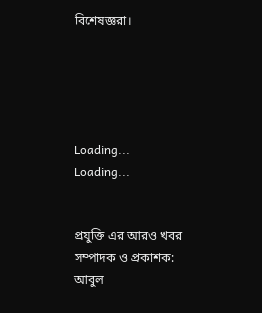বিশেষজ্ঞরা।





Loading...
Loading...


প্রযুক্তি এর আরও খবর
সম্পাদক ও প্রকাশক:
আবুল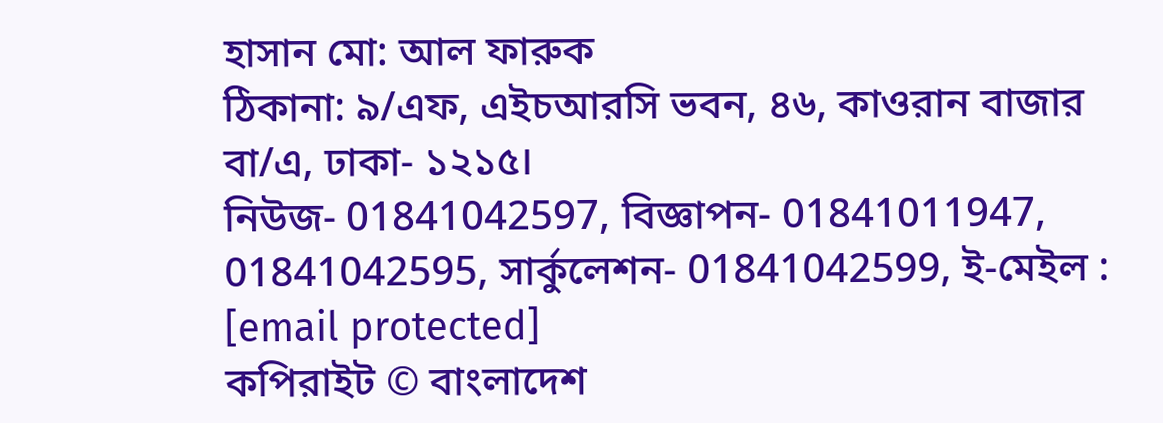হাসান মো: আল ফারুক
ঠিকানা: ৯/এফ, এইচআরসি ভবন, ৪৬, কাওরান বাজার বা/এ, ঢাকা- ১২১৫।
নিউজ- 01841042597, বিজ্ঞাপন- 01841011947, 01841042595, সার্কুলেশন- 01841042599, ই-মেইল : [email protected]
কপিরাইট © বাংলাদেশ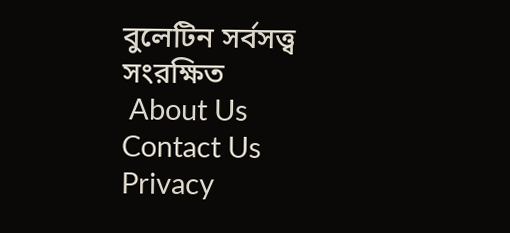বুলেটিন সর্বসত্ত্ব সংরক্ষিত
 About Us    Contact Us    Privacy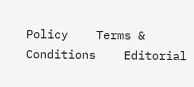Policy    Terms & Conditions    Editorial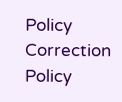Policy    Correction Policy